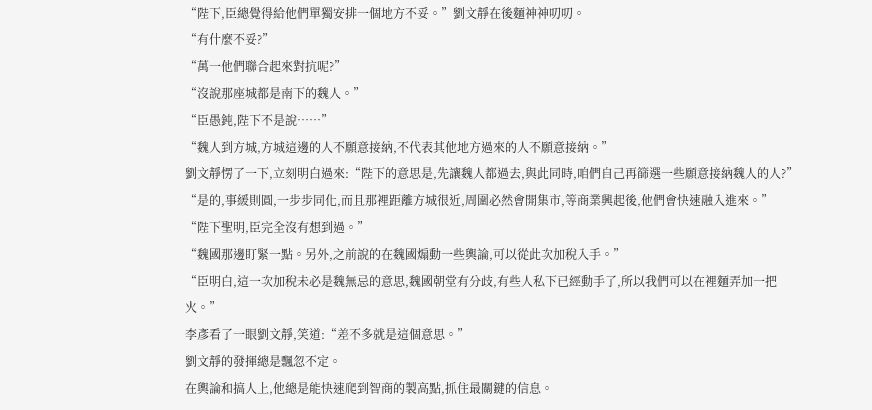“陛下,臣總覺得給他們單獨安排一個地方不妥。”劉文靜在後麵神神叨叨。
“有什麼不妥?”
“萬一他們聯合起來對抗呢?”
“沒說那座城都是南下的魏人。”
“臣愚鈍,陛下不是說……”
“魏人到方城,方城這邊的人不願意接納,不代表其他地方過來的人不願意接納。”
劉文靜愣了一下,立刻明白過來:“陛下的意思是,先讓魏人都過去,與此同時,咱們自己再篩選一些願意接納魏人的人?”
“是的,事緩則圓,一步步同化,而且那裡距離方城很近,周圍必然會開集市,等商業興起後,他們會快速融入進來。”
“陛下聖明,臣完全沒有想到過。”
“魏國那邊盯緊一點。另外,之前說的在魏國煽動一些輿論,可以從此次加稅入手。”
“臣明白,這一次加稅未必是魏無忌的意思,魏國朝堂有分歧,有些人私下已經動手了,所以我們可以在裡麵弄加一把火。”
李彥看了一眼劉文靜,笑道:“差不多就是這個意思。”
劉文靜的發揮總是飄忽不定。
在輿論和搞人上,他總是能快速爬到智商的製高點,抓住最關鍵的信息。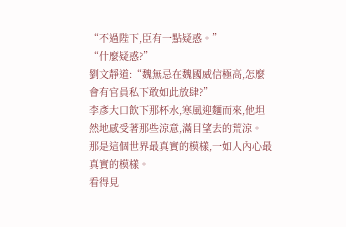“不過陛下,臣有一點疑惑。”
“什麼疑惑?”
劉文靜道:“魏無忌在魏國威信極高,怎麼會有官員私下敢如此放肆?”
李彥大口飲下那杯水,寒風迎麵而來,他坦然地感受著那些涼意,滿目望去的荒涼。
那是這個世界最真實的模樣,一如人內心最真實的模樣。
看得見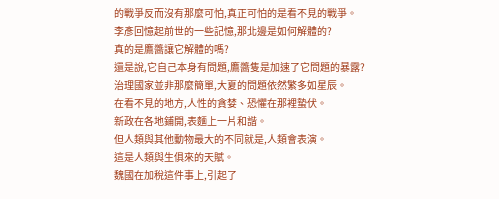的戰爭反而沒有那麼可怕,真正可怕的是看不見的戰爭。
李彥回憶起前世的一些記憶,那北邊是如何解體的?
真的是鷹醬讓它解體的嗎?
還是說,它自己本身有問題,鷹醬隻是加速了它問題的暴露?
治理國家並非那麼簡單,大夏的問題依然繁多如星辰。
在看不見的地方,人性的貪婪、恐懼在那裡蟄伏。
新政在各地鋪開,表麵上一片和諧。
但人類與其他動物最大的不同就是,人類會表演。
這是人類與生俱來的天賦。
魏國在加稅這件事上,引起了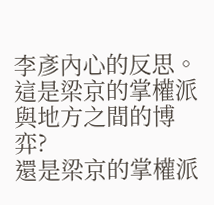李彥內心的反思。
這是梁京的掌權派與地方之間的博弈?
還是梁京的掌權派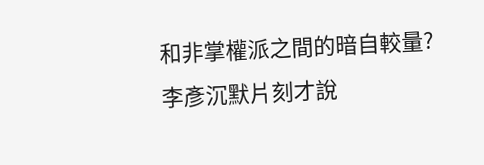和非掌權派之間的暗自較量?
李彥沉默片刻才說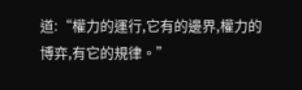道:“權力的運行,它有的邊界,權力的博弈,有它的規律。”